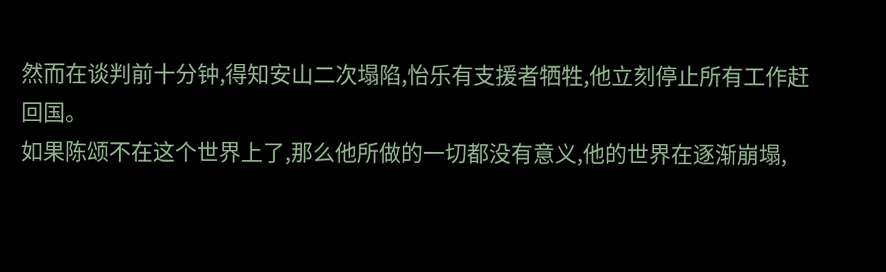然而在谈判前十分钟,得知安山二次塌陷,怡乐有支援者牺牲,他立刻停止所有工作赶回国。
如果陈颂不在这个世界上了,那么他所做的一切都没有意义,他的世界在逐渐崩塌,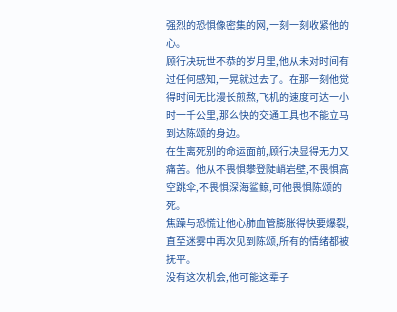强烈的恐惧像密集的网,一刻一刻收紧他的心。
顾行决玩世不恭的岁月里,他从未对时间有过任何感知,一晃就过去了。在那一刻他觉得时间无比漫长煎熬,飞机的速度可达一小时一千公里,那么快的交通工具也不能立马到达陈颂的身边。
在生离死别的命运面前,顾行决显得无力又痛苦。他从不畏惧攀登陡峭岩壁,不畏惧高空跳伞,不畏惧深海鲨鲸,可他畏惧陈颂的死。
焦躁与恐慌让他心肺血管膨胀得快要爆裂,直至迷雾中再次见到陈颂,所有的情绪都被抚平。
没有这次机会,他可能这辈子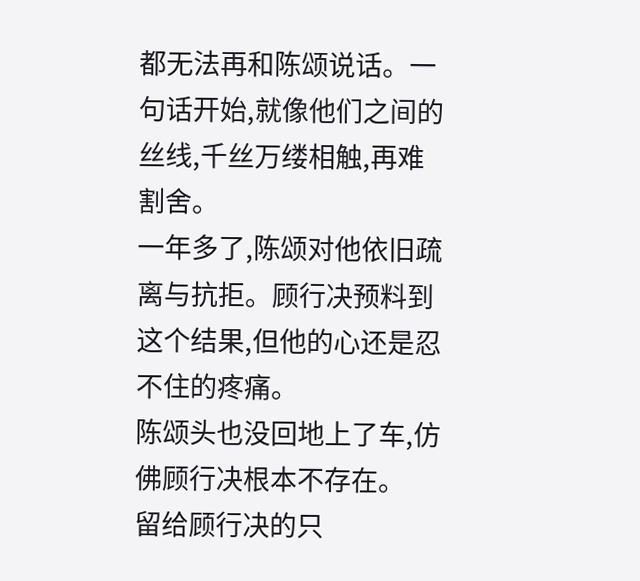都无法再和陈颂说话。一句话开始,就像他们之间的丝线,千丝万缕相触,再难割舍。
一年多了,陈颂对他依旧疏离与抗拒。顾行决预料到这个结果,但他的心还是忍不住的疼痛。
陈颂头也没回地上了车,仿佛顾行决根本不存在。
留给顾行决的只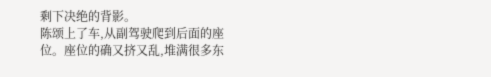剩下决绝的背影。
陈颂上了车,从副驾驶爬到后面的座位。座位的确又挤又乱,堆满很多东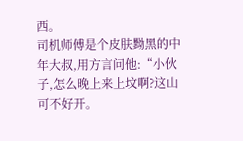西。
司机师傅是个皮肤黝黑的中年大叔,用方言问他:“小伙子,怎么晚上来上坟啊?这山可不好开。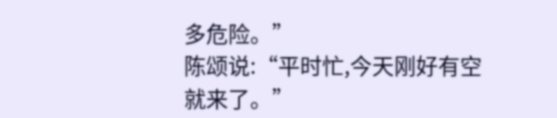多危险。”
陈颂说:“平时忙,今天刚好有空就来了。”